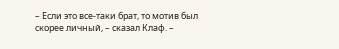– Если это все-таки брат, то мотив был скорее личный, – сказал Клаф. –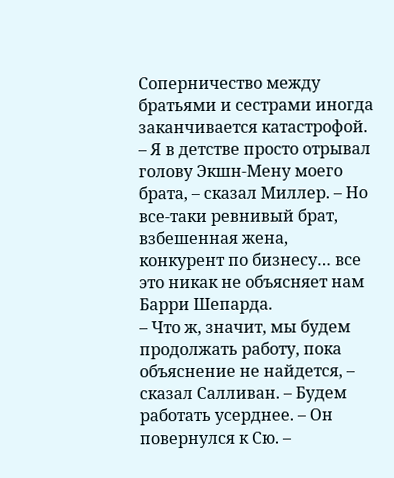Соперничество между братьями и сестрами иногда заканчивается катастрофой.
– Я в детстве просто отрывал голову Экшн-Мену моего брата, – сказал Миллер. – Но все-таки ревнивый брат, взбешенная жена, конкурент по бизнесу… все это никак не объясняет нам Барри Шепарда.
– Что ж, значит, мы будем продолжать работу, пока объяснение не найдется, – сказал Салливан. – Будем работать усерднее. – Он повернулся к Сю. –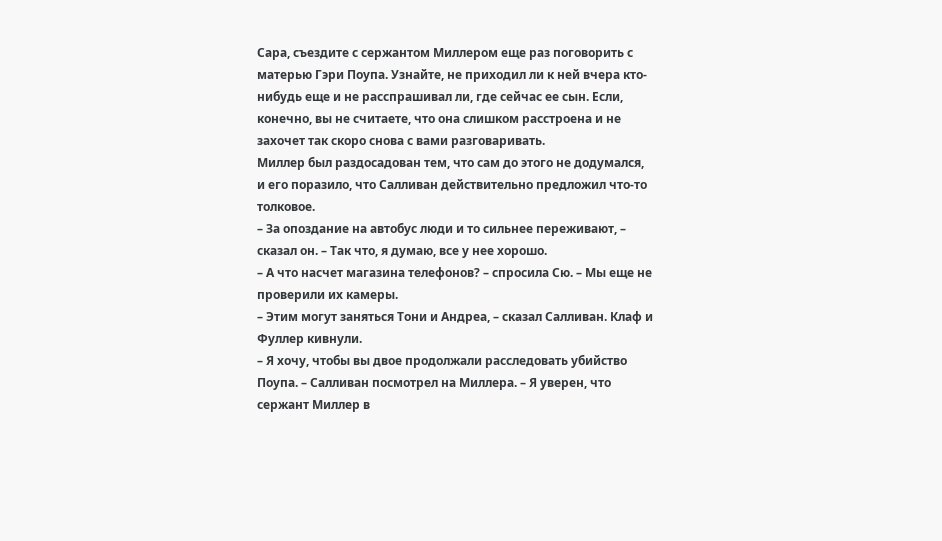Сара, съездите с сержантом Миллером еще раз поговорить с матерью Гэри Поупа. Узнайте, не приходил ли к ней вчера кто-нибудь еще и не расспрашивал ли, где сейчас ее сын. Если, конечно, вы не считаете, что она слишком расстроена и не захочет так скоро снова с вами разговаривать.
Миллер был раздосадован тем, что сам до этого не додумался, и его поразило, что Салливан действительно предложил что-то толковое.
– За опоздание на автобус люди и то сильнее переживают, – сказал он. – Так что, я думаю, все у нее хорошо.
– А что насчет магазина телефонов? – спросила Сю. – Мы еще не проверили их камеры.
– Этим могут заняться Тони и Андреа, – сказал Салливан. Клаф и Фуллер кивнули.
– Я хочу, чтобы вы двое продолжали расследовать убийство Поупа. – Салливан посмотрел на Миллера. – Я уверен, что сержант Миллер в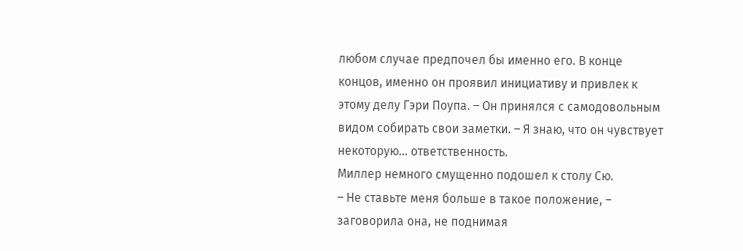любом случае предпочел бы именно его. В конце концов, именно он проявил инициативу и привлек к этому делу Гэри Поупа. – Он принялся с самодовольным видом собирать свои заметки. – Я знаю, что он чувствует некоторую… ответственность.
Миллер немного смущенно подошел к столу Сю.
– Не ставьте меня больше в такое положение, – заговорила она, не поднимая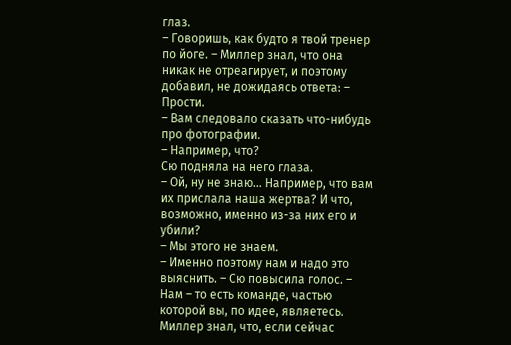глаз.
– Говоришь, как будто я твой тренер по йоге. – Миллер знал, что она никак не отреагирует, и поэтому добавил, не дожидаясь ответа: – Прости.
– Вам следовало сказать что-нибудь про фотографии.
– Например, что?
Сю подняла на него глаза.
– Ой, ну не знаю… Например, что вам их прислала наша жертва? И что, возможно, именно из-за них его и убили?
– Мы этого не знаем.
– Именно поэтому нам и надо это выяснить. – Сю повысила голос. – Нам – то есть команде, частью которой вы, по идее, являетесь.
Миллер знал, что, если сейчас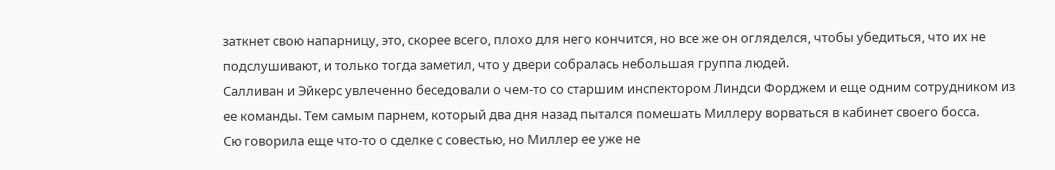заткнет свою напарницу, это, скорее всего, плохо для него кончится, но все же он огляделся, чтобы убедиться, что их не подслушивают, и только тогда заметил, что у двери собралась небольшая группа людей.
Салливан и Эйкерс увлеченно беседовали о чем-то со старшим инспектором Линдси Форджем и еще одним сотрудником из ее команды. Тем самым парнем, который два дня назад пытался помешать Миллеру ворваться в кабинет своего босса.
Сю говорила еще что-то о сделке с совестью, но Миллер ее уже не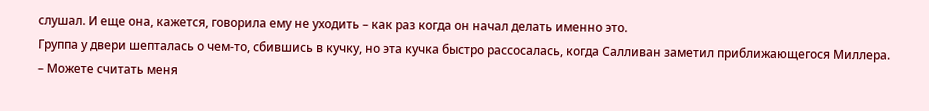слушал. И еще она, кажется, говорила ему не уходить – как раз когда он начал делать именно это.
Группа у двери шепталась о чем-то, сбившись в кучку, но эта кучка быстро рассосалась, когда Салливан заметил приближающегося Миллера.
– Можете считать меня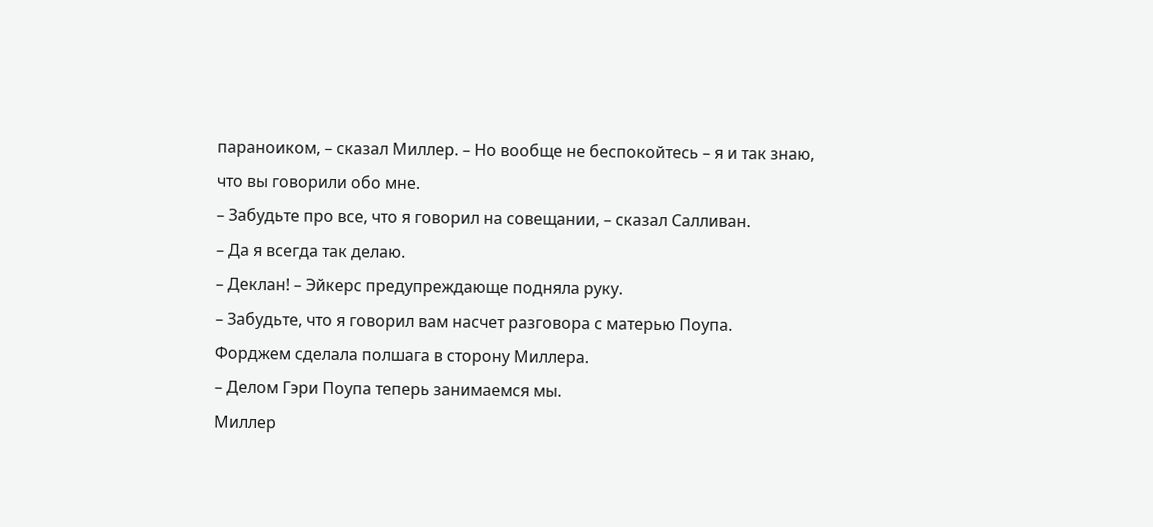параноиком, – сказал Миллер. – Но вообще не беспокойтесь – я и так знаю, что вы говорили обо мне.
– Забудьте про все, что я говорил на совещании, – сказал Салливан.
– Да я всегда так делаю.
– Деклан! – Эйкерс предупреждающе подняла руку.
– Забудьте, что я говорил вам насчет разговора с матерью Поупа.
Форджем сделала полшага в сторону Миллера.
– Делом Гэри Поупа теперь занимаемся мы.
Миллер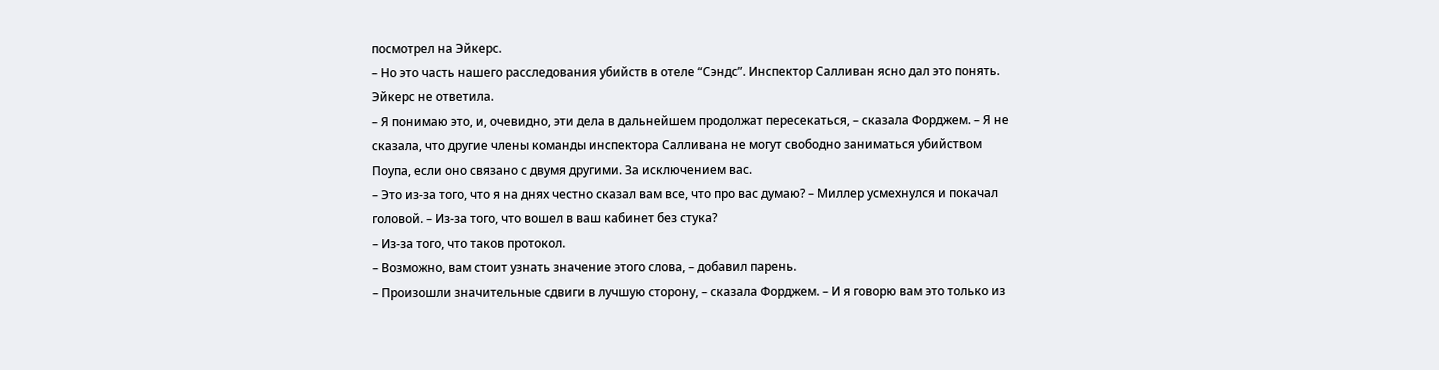посмотрел на Эйкерс.
– Но это часть нашего расследования убийств в отеле “Сэндс”. Инспектор Салливан ясно дал это понять.
Эйкерс не ответила.
– Я понимаю это, и, очевидно, эти дела в дальнейшем продолжат пересекаться, – сказала Форджем. – Я не сказала, что другие члены команды инспектора Салливана не могут свободно заниматься убийством Поупа, если оно связано с двумя другими. За исключением вас.
– Это из-за того, что я на днях честно сказал вам все, что про вас думаю? – Миллер усмехнулся и покачал головой. – Из-за того, что вошел в ваш кабинет без стука?
– Из-за того, что таков протокол.
– Возможно, вам стоит узнать значение этого слова, – добавил парень.
– Произошли значительные сдвиги в лучшую сторону, – сказала Форджем. – И я говорю вам это только из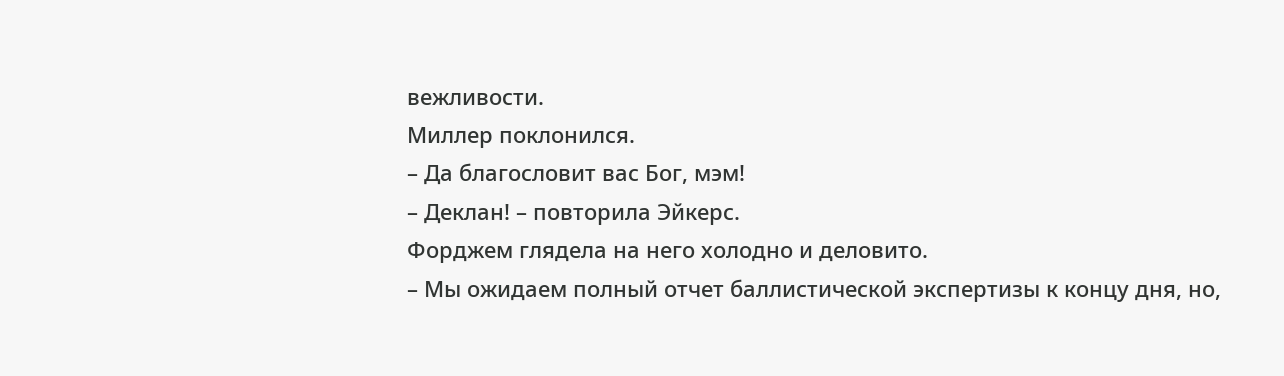вежливости.
Миллер поклонился.
– Да благословит вас Бог, мэм!
– Деклан! – повторила Эйкерс.
Форджем глядела на него холодно и деловито.
– Мы ожидаем полный отчет баллистической экспертизы к концу дня, но,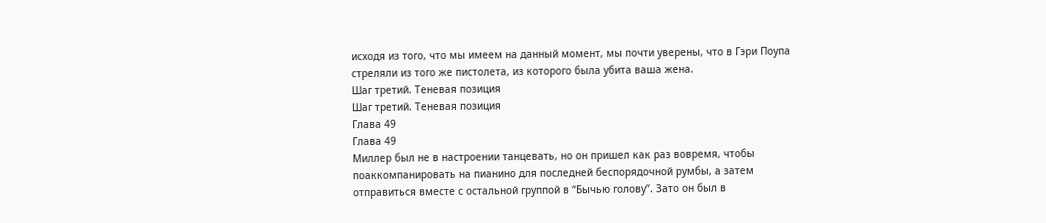исходя из того, что мы имеем на данный момент, мы почти уверены, что в Гэри Поупа стреляли из того же пистолета, из которого была убита ваша жена.
Шаг третий. Теневая позиция
Шаг третий. Теневая позиция
Глава 49
Глава 49
Миллер был не в настроении танцевать, но он пришел как раз вовремя, чтобы поаккомпанировать на пианино для последней беспорядочной румбы, а затем отправиться вместе с остальной группой в “Бычью голову”. Зато он был в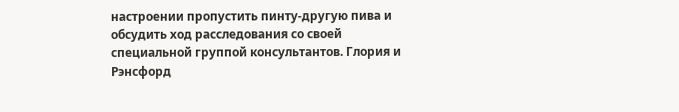настроении пропустить пинту-другую пива и обсудить ход расследования со своей специальной группой консультантов. Глория и Рэнсфорд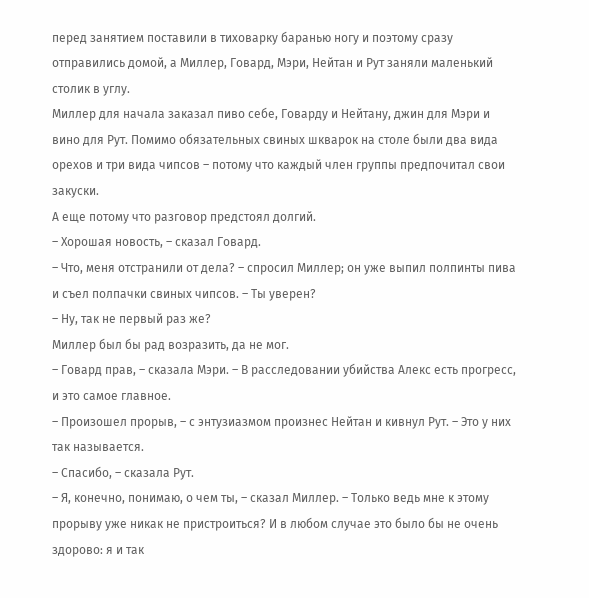перед занятием поставили в тиховарку баранью ногу и поэтому сразу отправились домой, а Миллер, Говард, Мэри, Нейтан и Рут заняли маленький столик в углу.
Миллер для начала заказал пиво себе, Говарду и Нейтану, джин для Мэри и вино для Рут. Помимо обязательных свиных шкварок на столе были два вида орехов и три вида чипсов – потому что каждый член группы предпочитал свои закуски.
А еще потому что разговор предстоял долгий.
– Хорошая новость, – сказал Говард.
– Что, меня отстранили от дела? – спросил Миллер; он уже выпил полпинты пива и съел полпачки свиных чипсов. – Ты уверен?
– Ну, так не первый раз же?
Миллер был бы рад возразить, да не мог.
– Говард прав, – сказала Мэри. – В расследовании убийства Алекс есть прогресс, и это самое главное.
– Произошел прорыв, – с энтузиазмом произнес Нейтан и кивнул Рут. – Это у них так называется.
– Спасибо, – сказала Рут.
– Я, конечно, понимаю, о чем ты, – сказал Миллер. – Только ведь мне к этому прорыву уже никак не пристроиться? И в любом случае это было бы не очень здорово: я и так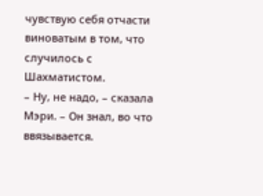чувствую себя отчасти виноватым в том, что случилось с Шахматистом.
– Ну, не надо, – сказала Мэри. – Он знал, во что ввязывается.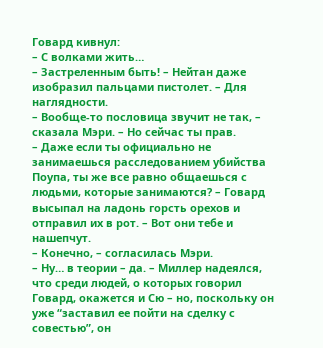Говард кивнул:
– С волками жить…
– Застреленным быть! – Нейтан даже изобразил пальцами пистолет. – Для наглядности.
– Вообще-то пословица звучит не так, – сказала Мэри. – Но сейчас ты прав.
– Даже если ты официально не занимаешься расследованием убийства Поупа, ты же все равно общаешься с людьми, которые занимаются? – Говард высыпал на ладонь горсть орехов и отправил их в рот. – Вот они тебе и нашепчут.
– Конечно, – согласилась Мэри.
– Ну… в теории – да. – Миллер надеялся, что среди людей, о которых говорил Говард, окажется и Сю – но, поскольку он уже “заставил ее пойти на сделку с совестью”, он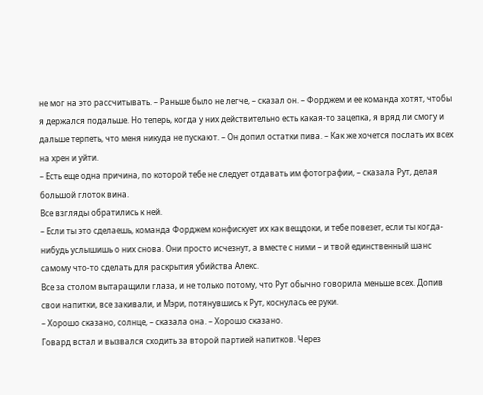не мог на это рассчитывать. – Раньше было не легче, – сказал он. – Форджем и ее команда хотят, чтобы я держался подальше. Но теперь, когда у них действительно есть какая-то зацепка, я вряд ли смогу и дальше терпеть, что меня никуда не пускают. – Он допил остатки пива. – Как же хочется послать их всех на хрен и уйти.
– Есть еще одна причина, по которой тебе не следует отдавать им фотографии, – сказала Рут, делая большой глоток вина.
Все взгляды обратились к ней.
– Если ты это сделаешь, команда Форджем конфискует их как вещдоки, и тебе повезет, если ты когда-нибудь услышишь о них снова. Они просто исчезнут, а вместе с ними – и твой единственный шанс самому что-то сделать для раскрытия убийства Алекс.
Все за столом вытаращили глаза, и не только потому, что Рут обычно говорила меньше всех. Допив свои напитки, все закивали, и Мэри, потянувшись к Рут, коснулась ее руки.
– Хорошо сказано, солнце, – сказала она. – Хорошо сказано.
Говард встал и вызвался сходить за второй партией напитков. Через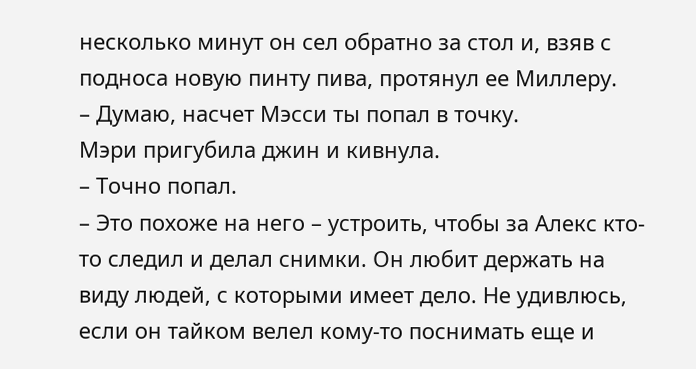несколько минут он сел обратно за стол и, взяв с подноса новую пинту пива, протянул ее Миллеру.
– Думаю, насчет Мэсси ты попал в точку.
Мэри пригубила джин и кивнула.
– Точно попал.
– Это похоже на него – устроить, чтобы за Алекс кто-то следил и делал снимки. Он любит держать на виду людей, с которыми имеет дело. Не удивлюсь, если он тайком велел кому-то поснимать еще и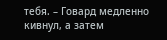тебя. – Говард медленно кивнул, а затем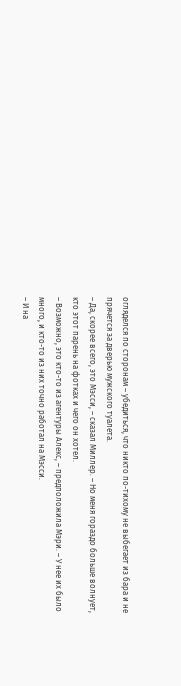огляделся по сторонам – убедиться, что никто по-тихому не выбегает из бара и не прячется за дверью мужского туалета.
– Да, скорее всего, это Мэсси, – сказал Миллер. – Но меня гораздо больше волнует, кто этот парень на фотках и чего он хотел.
– Возможно, это кто-то из агентуры Алекс, – предположила Мэри. – У нее их было много, и кто-то из них точно работал на Мэсси.
– И на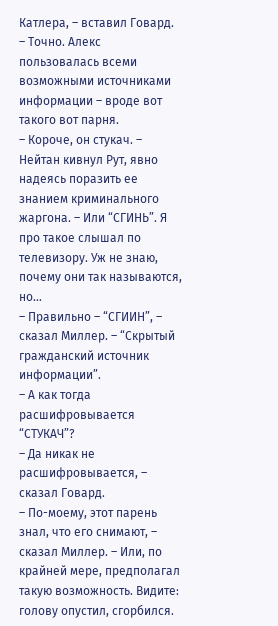Катлера, – вставил Говард.
– Точно. Алекс пользовалась всеми возможными источниками информации – вроде вот такого вот парня.
– Короче, он стукач. – Нейтан кивнул Рут, явно надеясь поразить ее знанием криминального жаргона. – Или “СГИНЬ”. Я про такое слышал по телевизору. Уж не знаю, почему они так называются, но…
– Правильно – “СГИИН”, – сказал Миллер. – “Скрытый гражданский источник информации”.
– А как тогда расшифровывается “СТУКАЧ”?
– Да никак не расшифровывается, – сказал Говард.
– По-моему, этот парень знал, что его снимают, – сказал Миллер. – Или, по крайней мере, предполагал такую возможность. Видите: голову опустил, сгорбился.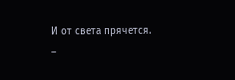И от света прячется.
–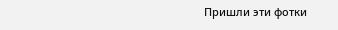Пришли эти фотки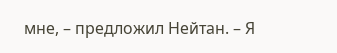мне, – предложил Нейтан. – Я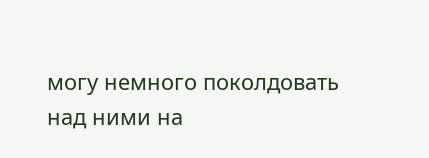могу немного поколдовать над ними на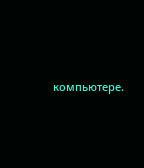компьютере.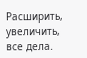Расширить, увеличить, все дела.